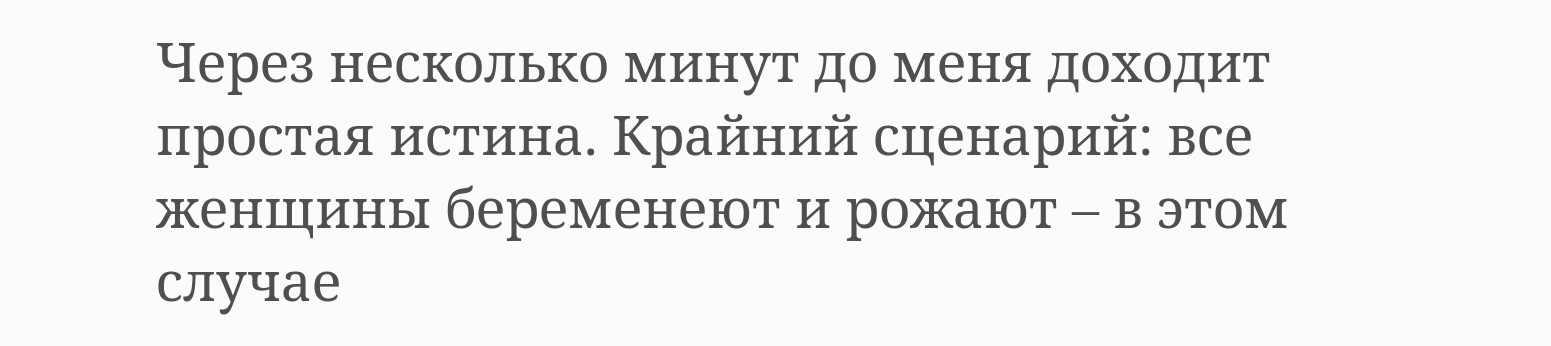Через несколько минут до меня доходит простая истина. Крайний сценарий: все женщины беременеют и рожают – в этом случае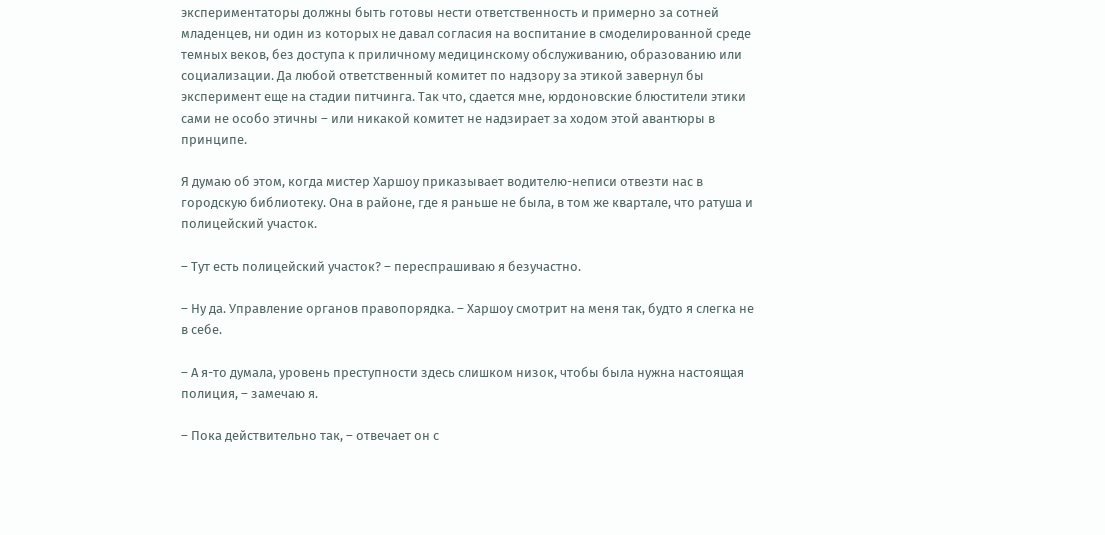экспериментаторы должны быть готовы нести ответственность и примерно за сотней младенцев, ни один из которых не давал согласия на воспитание в смоделированной среде темных веков, без доступа к приличному медицинскому обслуживанию, образованию или социализации. Да любой ответственный комитет по надзору за этикой завернул бы эксперимент еще на стадии питчинга. Так что, сдается мне, юрдоновские блюстители этики сами не особо этичны – или никакой комитет не надзирает за ходом этой авантюры в принципе.

Я думаю об этом, когда мистер Харшоу приказывает водителю-неписи отвезти нас в городскую библиотеку. Она в районе, где я раньше не была, в том же квартале, что ратуша и полицейский участок.

– Тут есть полицейский участок? – переспрашиваю я безучастно.

– Ну да. Управление органов правопорядка. – Харшоу смотрит на меня так, будто я слегка не в себе.

– А я-то думала, уровень преступности здесь слишком низок, чтобы была нужна настоящая полиция, – замечаю я.

– Пока действительно так, – отвечает он с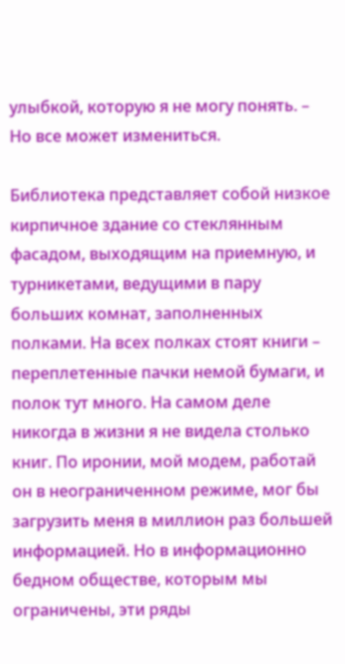улыбкой, которую я не могу понять. – Но все может измениться.

Библиотека представляет собой низкое кирпичное здание со стеклянным фасадом, выходящим на приемную, и турникетами, ведущими в пару больших комнат, заполненных полками. На всех полках стоят книги – переплетенные пачки немой бумаги, и полок тут много. На самом деле никогда в жизни я не видела столько книг. По иронии, мой модем, работай он в неограниченном режиме, мог бы загрузить меня в миллион раз большей информацией. Но в информационно бедном обществе, которым мы ограничены, эти ряды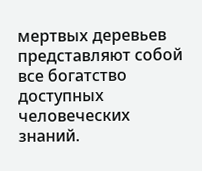мертвых деревьев представляют собой все богатство доступных человеческих знаний.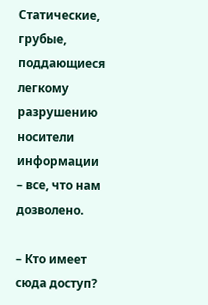Статические, грубые, поддающиеся легкому разрушению носители информации – все, что нам дозволено.

– Кто имеет сюда доступ?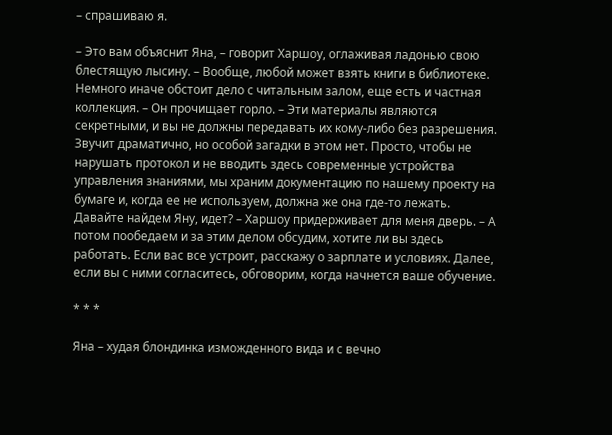– спрашиваю я.

– Это вам объяснит Яна, – говорит Харшоу, оглаживая ладонью свою блестящую лысину. – Вообще, любой может взять книги в библиотеке. Немного иначе обстоит дело с читальным залом, еще есть и частная коллекция. – Он прочищает горло. – Эти материалы являются секретными, и вы не должны передавать их кому-либо без разрешения. Звучит драматично, но особой загадки в этом нет. Просто, чтобы не нарушать протокол и не вводить здесь современные устройства управления знаниями, мы храним документацию по нашему проекту на бумаге и, когда ее не используем, должна же она где-то лежать. Давайте найдем Яну, идет? – Харшоу придерживает для меня дверь. – А потом пообедаем и за этим делом обсудим, хотите ли вы здесь работать. Если вас все устроит, расскажу о зарплате и условиях. Далее, если вы с ними согласитесь, обговорим, когда начнется ваше обучение.

* * *

Яна – худая блондинка изможденного вида и с вечно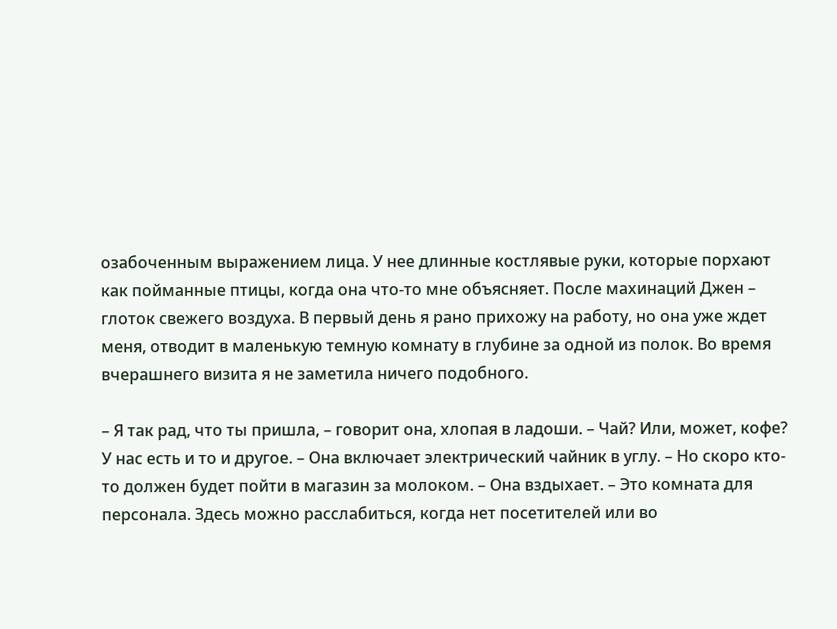озабоченным выражением лица. У нее длинные костлявые руки, которые порхают как пойманные птицы, когда она что-то мне объясняет. После махинаций Джен – глоток свежего воздуха. В первый день я рано прихожу на работу, но она уже ждет меня, отводит в маленькую темную комнату в глубине за одной из полок. Во время вчерашнего визита я не заметила ничего подобного.

– Я так рад, что ты пришла, – говорит она, хлопая в ладоши. – Чай? Или, может, кофе? У нас есть и то и другое. – Она включает электрический чайник в углу. – Но скоро кто-то должен будет пойти в магазин за молоком. – Она вздыхает. – Это комната для персонала. Здесь можно расслабиться, когда нет посетителей или во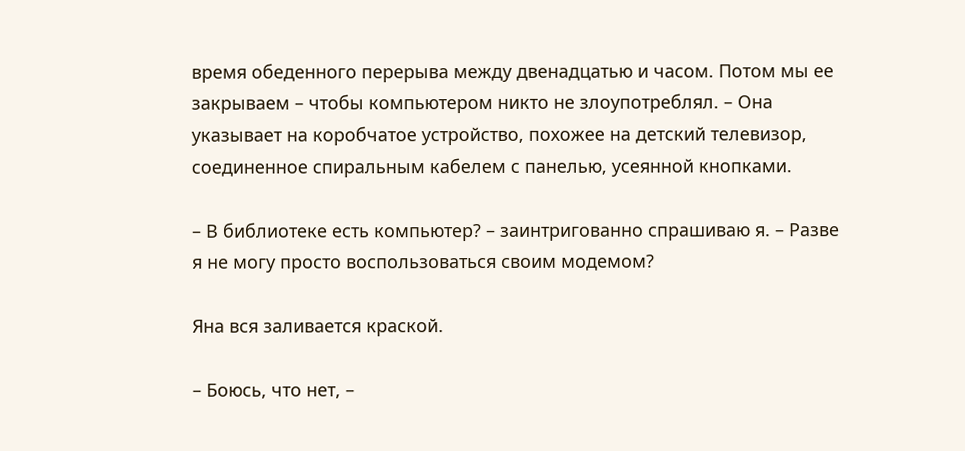время обеденного перерыва между двенадцатью и часом. Потом мы ее закрываем – чтобы компьютером никто не злоупотреблял. – Она указывает на коробчатое устройство, похожее на детский телевизор, соединенное спиральным кабелем с панелью, усеянной кнопками.

– В библиотеке есть компьютер? – заинтригованно спрашиваю я. – Разве я не могу просто воспользоваться своим модемом?

Яна вся заливается краской.

– Боюсь, что нет, –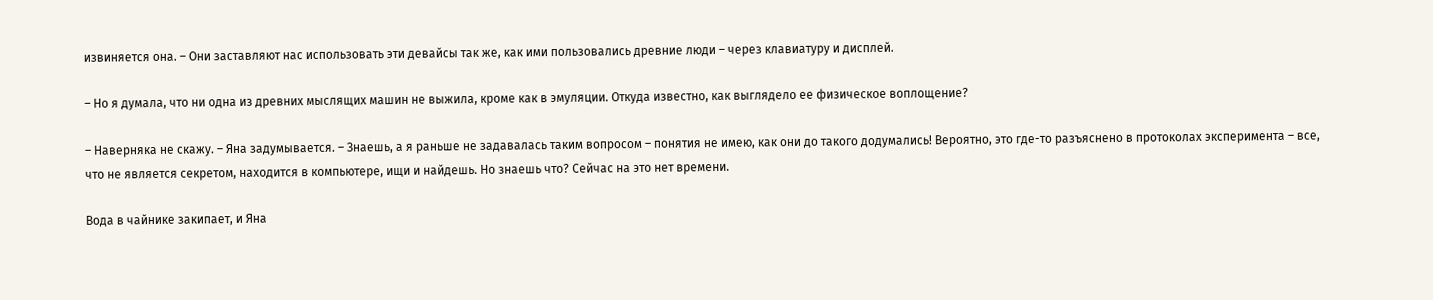извиняется она. – Они заставляют нас использовать эти девайсы так же, как ими пользовались древние люди – через клавиатуру и дисплей.

– Но я думала, что ни одна из древних мыслящих машин не выжила, кроме как в эмуляции. Откуда известно, как выглядело ее физическое воплощение?

– Наверняка не скажу. – Яна задумывается. – Знаешь, а я раньше не задавалась таким вопросом – понятия не имею, как они до такого додумались! Вероятно, это где-то разъяснено в протоколах эксперимента – все, что не является секретом, находится в компьютере, ищи и найдешь. Но знаешь что? Сейчас на это нет времени.

Вода в чайнике закипает, и Яна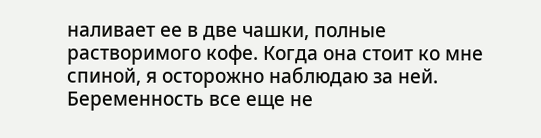наливает ее в две чашки, полные растворимого кофе. Когда она стоит ко мне спиной, я осторожно наблюдаю за ней. Беременность все еще не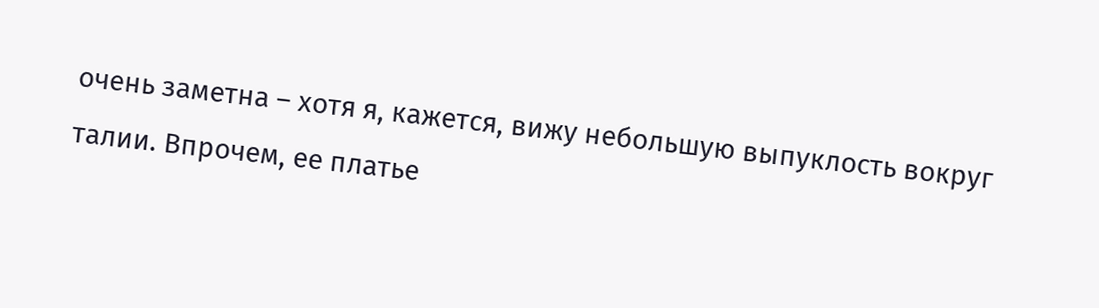очень заметна – хотя я, кажется, вижу небольшую выпуклость вокруг талии. Впрочем, ее платье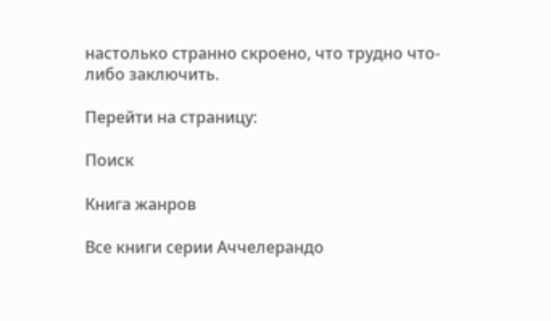настолько странно скроено, что трудно что-либо заключить.

Перейти на страницу:

Поиск

Книга жанров

Все книги серии Аччелерандо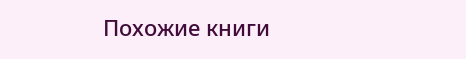Похожие книги